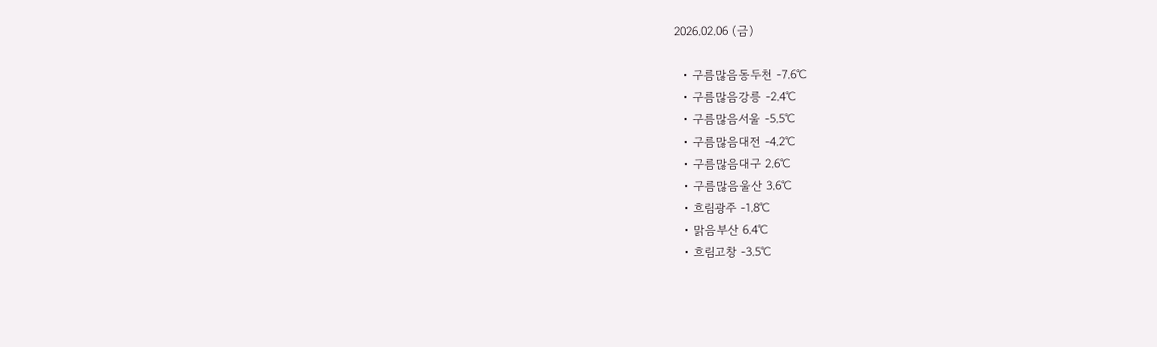2026.02.06 (금)

  • 구름많음동두천 -7.6℃
  • 구름많음강릉 -2.4℃
  • 구름많음서울 -5.5℃
  • 구름많음대전 -4.2℃
  • 구름많음대구 2.6℃
  • 구름많음울산 3.6℃
  • 흐림광주 -1.8℃
  • 맑음부산 6.4℃
  • 흐림고창 -3.5℃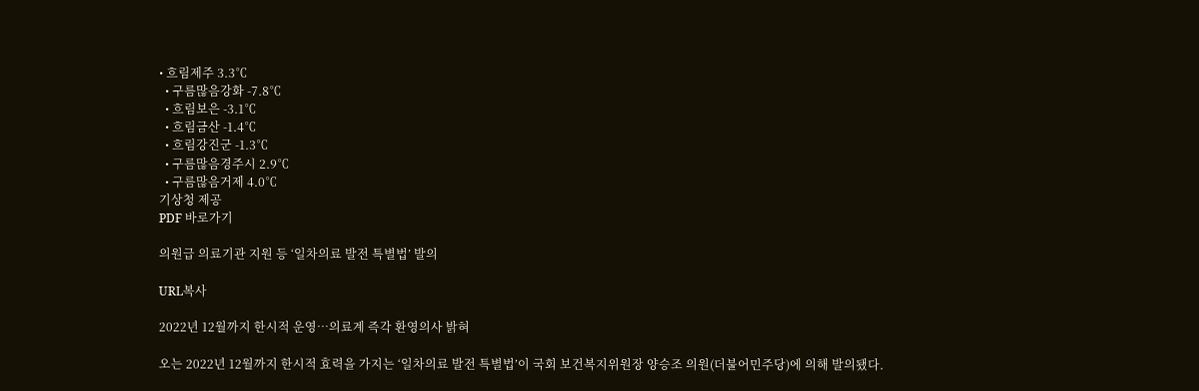• 흐림제주 3.3℃
  • 구름많음강화 -7.8℃
  • 흐림보은 -3.1℃
  • 흐림금산 -1.4℃
  • 흐림강진군 -1.3℃
  • 구름많음경주시 2.9℃
  • 구름많음거제 4.0℃
기상청 제공
PDF 바로가기

의원급 의료기관 지원 등 ‘일차의료 발전 특별법’ 발의

URL복사

2022년 12월까지 한시적 운영…의료계 즉각 환영의사 밝혀

오는 2022년 12월까지 한시적 효력을 가지는 ‘일차의료 발전 특별법’이 국회 보건복지위원장 양승조 의원(더불어민주당)에 의해 발의됐다.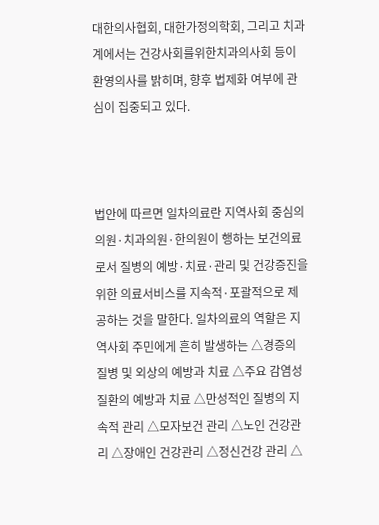대한의사협회, 대한가정의학회, 그리고 치과계에서는 건강사회를위한치과의사회 등이 환영의사를 밝히며, 향후 법제화 여부에 관심이 집중되고 있다.



법안에 따르면 일차의료란 지역사회 중심의 의원·치과의원·한의원이 행하는 보건의료로서 질병의 예방·치료·관리 및 건강증진을 위한 의료서비스를 지속적·포괄적으로 제공하는 것을 말한다. 일차의료의 역할은 지역사회 주민에게 흔히 발생하는 △경증의 질병 및 외상의 예방과 치료 △주요 감염성 질환의 예방과 치료 △만성적인 질병의 지속적 관리 △모자보건 관리 △노인 건강관리 △장애인 건강관리 △정신건강 관리 △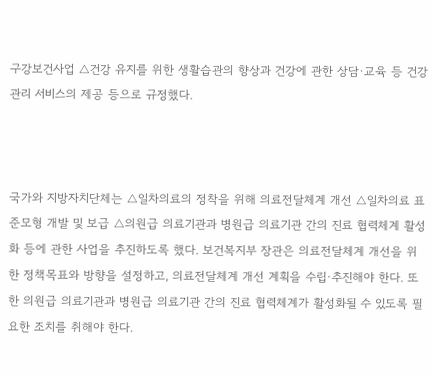구강보건사업 △건강 유지를 위한 생활습관의 향상과 건강에 관한 상담·교육 등 건강관리 서비스의 제공 등으로 규정했다.



국가와 지방자치단체는 △일차의료의 정착을 위해 의료전달체계 개선 △일차의료 표준모형 개발 및 보급 △의원급 의료기관과 병원급 의료기관 간의 진료 협력체계 활성화 등에 관한 사업을 추진하도록 했다. 보건복지부 장관은 의료전달체계 개선을 위한 정책목표와 방향을 설정하고, 의료전달체계 개선 계획을 수립·추진해야 한다. 또한 의원급 의료기관과 병원급 의료기관 간의 진료 협력체계가 활성화될 수 있도록 필요한 조치를 취해야 한다.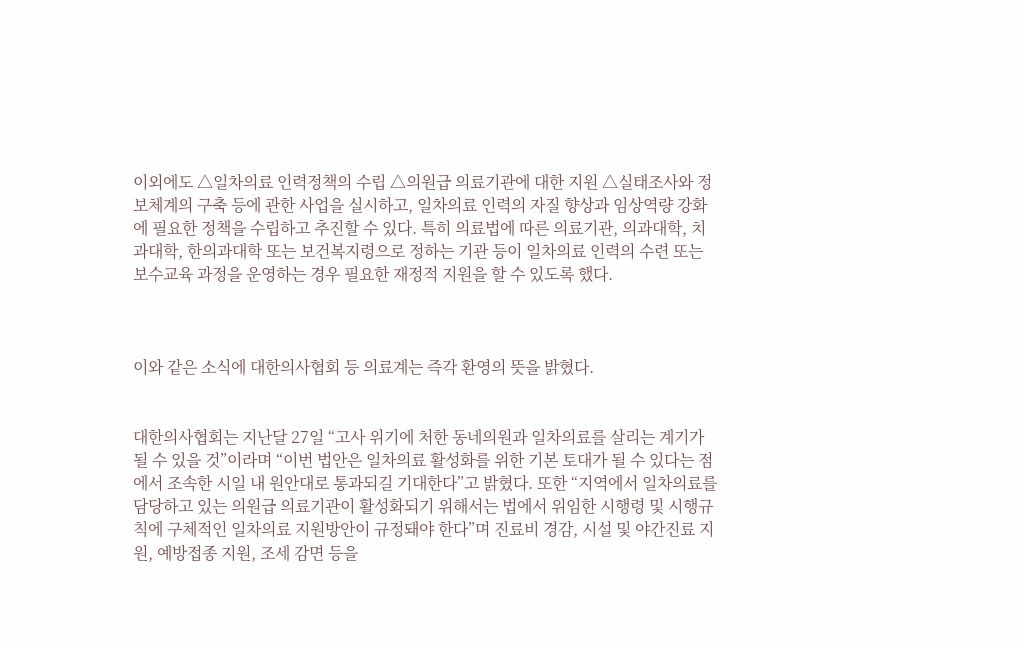이외에도 △일차의료 인력정책의 수립 △의원급 의료기관에 대한 지원 △실태조사와 정보체계의 구축 등에 관한 사업을 실시하고, 일차의료 인력의 자질 향상과 임상역량 강화에 필요한 정책을 수립하고 추진할 수 있다. 특히 의료법에 따른 의료기관, 의과대학, 치과대학, 한의과대학 또는 보건복지령으로 정하는 기관 등이 일차의료 인력의 수련 또는 보수교육 과정을 운영하는 경우 필요한 재정적 지원을 할 수 있도록 했다.



이와 같은 소식에 대한의사협회 등 의료계는 즉각 환영의 뜻을 밝혔다.


대한의사협회는 지난달 27일 “고사 위기에 처한 동네의원과 일차의료를 살리는 계기가 될 수 있을 것”이라며 “이번 법안은 일차의료 활성화를 위한 기본 토대가 될 수 있다는 점에서 조속한 시일 내 원안대로 통과되길 기대한다”고 밝혔다. 또한 “지역에서 일차의료를 담당하고 있는 의원급 의료기관이 활성화되기 위해서는 법에서 위임한 시행령 및 시행규칙에 구체적인 일차의료 지원방안이 규정돼야 한다”며 진료비 경감, 시설 및 야간진료 지원, 예방접종 지원, 조세 감면 등을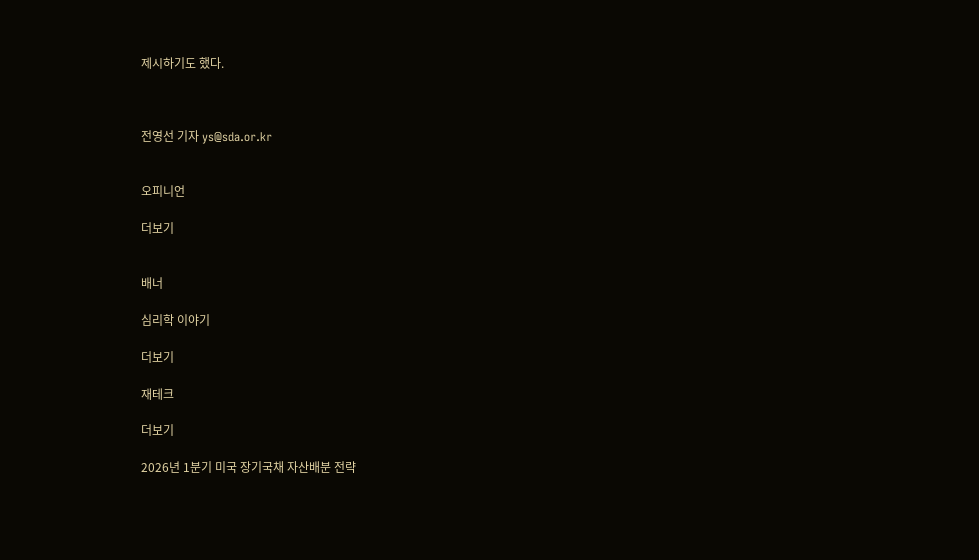제시하기도 했다.



전영선 기자 ys@sda.or.kr


오피니언

더보기


배너

심리학 이야기

더보기

재테크

더보기

2026년 1분기 미국 장기국채 자산배분 전략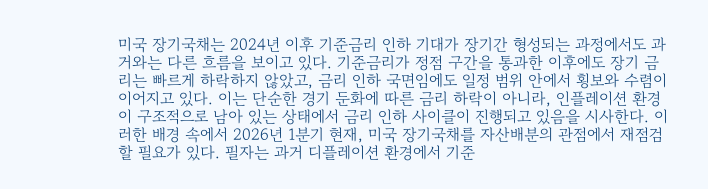미국 장기국채는 2024년 이후 기준금리 인하 기대가 장기간 형성되는 과정에서도 과거와는 다른 흐름을 보이고 있다. 기준금리가 정점 구간을 통과한 이후에도 장기 금리는 빠르게 하락하지 않았고, 금리 인하 국면임에도 일정 범위 안에서 횡보와 수렴이 이어지고 있다. 이는 단순한 경기 둔화에 따른 금리 하락이 아니라, 인플레이션 환경이 구조적으로 남아 있는 상태에서 금리 인하 사이클이 진행되고 있음을 시사한다. 이러한 배경 속에서 2026년 1분기 현재, 미국 장기국채를 자산배분의 관점에서 재점검할 필요가 있다. 필자는 과거 디플레이션 환경에서 기준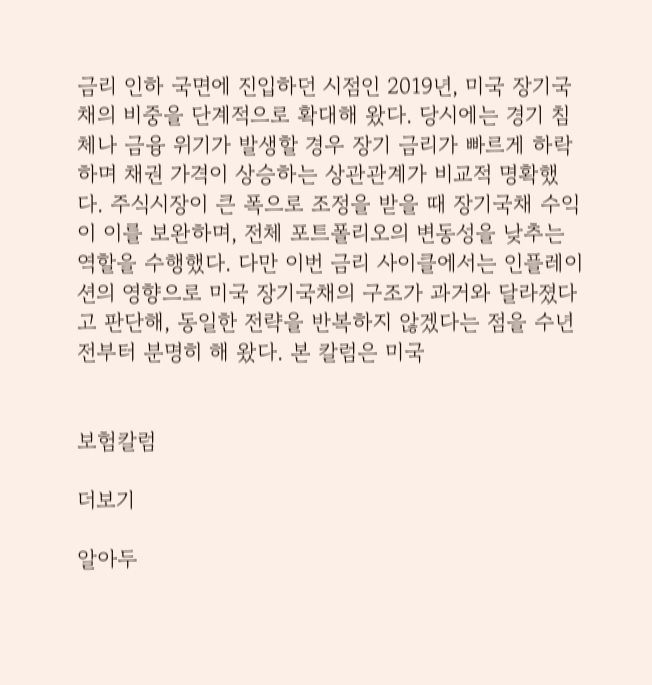금리 인하 국면에 진입하던 시점인 2019년, 미국 장기국채의 비중을 단계적으로 확대해 왔다. 당시에는 경기 침체나 금융 위기가 발생할 경우 장기 금리가 빠르게 하락하며 채권 가격이 상승하는 상관관계가 비교적 명확했다. 주식시장이 큰 폭으로 조정을 받을 때 장기국채 수익이 이를 보완하며, 전체 포트폴리오의 변동성을 낮추는 역할을 수행했다. 다만 이번 금리 사이클에서는 인플레이션의 영향으로 미국 장기국채의 구조가 과거와 달라졌다고 판단해, 동일한 전략을 반복하지 않겠다는 점을 수년 전부터 분명히 해 왔다. 본 칼럼은 미국


보험칼럼

더보기

알아두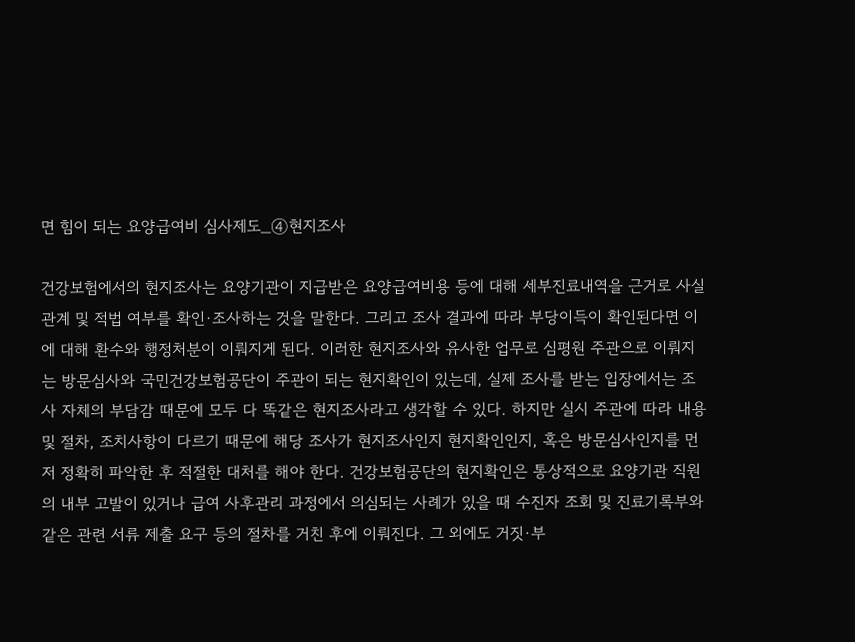면 힘이 되는 요양급여비 심사제도_④현지조사

건강보험에서의 현지조사는 요양기관이 지급받은 요양급여비용 등에 대해 세부진료내역을 근거로 사실관계 및 적법 여부를 확인·조사하는 것을 말한다. 그리고 조사 결과에 따라 부당이득이 확인된다면 이에 대해 환수와 행정처분이 이뤄지게 된다. 이러한 현지조사와 유사한 업무로 심평원 주관으로 이뤄지는 방문심사와 국민건강보험공단이 주관이 되는 현지확인이 있는데, 실제 조사를 받는 입장에서는 조사 자체의 부담감 때문에 모두 다 똑같은 현지조사라고 생각할 수 있다. 하지만 실시 주관에 따라 내용 및 절차, 조치사항이 다르기 때문에 해당 조사가 현지조사인지 현지확인인지, 혹은 방문심사인지를 먼저 정확히 파악한 후 적절한 대처를 해야 한다. 건강보험공단의 현지확인은 통상적으로 요양기관 직원의 내부 고발이 있거나 급여 사후관리 과정에서 의심되는 사례가 있을 때 수진자 조회 및 진료기록부와 같은 관련 서류 제출 요구 등의 절차를 거친 후에 이뤄진다. 그 외에도 거짓·부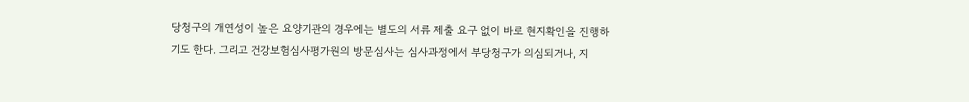당청구의 개연성이 높은 요양기관의 경우에는 별도의 서류 제출 요구 없이 바로 현지확인을 진행하기도 한다. 그리고 건강보험심사평가원의 방문심사는 심사과정에서 부당청구가 의심되거나, 지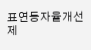표연동자율개선제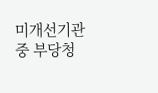미개선기관 중 부당청